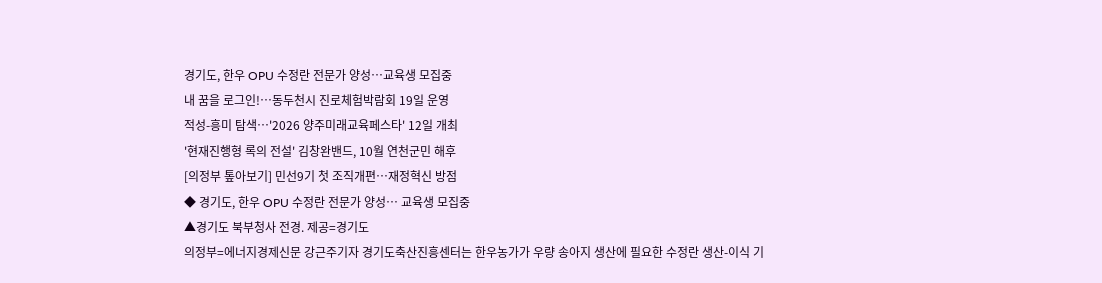경기도, 한우 OPU 수정란 전문가 양성…교육생 모집중
내 꿈을 로그인!…동두천시 진로체험박람회 19일 운영
적성-흥미 탐색…'2026 양주미래교육페스타' 12일 개최
'현재진행형 록의 전설' 김창완밴드, 10월 연천군민 해후
[의정부 톺아보기] 민선9기 첫 조직개편…재정혁신 방점
◆ 경기도, 한우 OPU 수정란 전문가 양성… 교육생 모집중
▲경기도 북부청사 전경. 제공=경기도
의정부=에너지경제신문 강근주기자 경기도축산진흥센터는 한우농가가 우량 송아지 생산에 필요한 수정란 생산-이식 기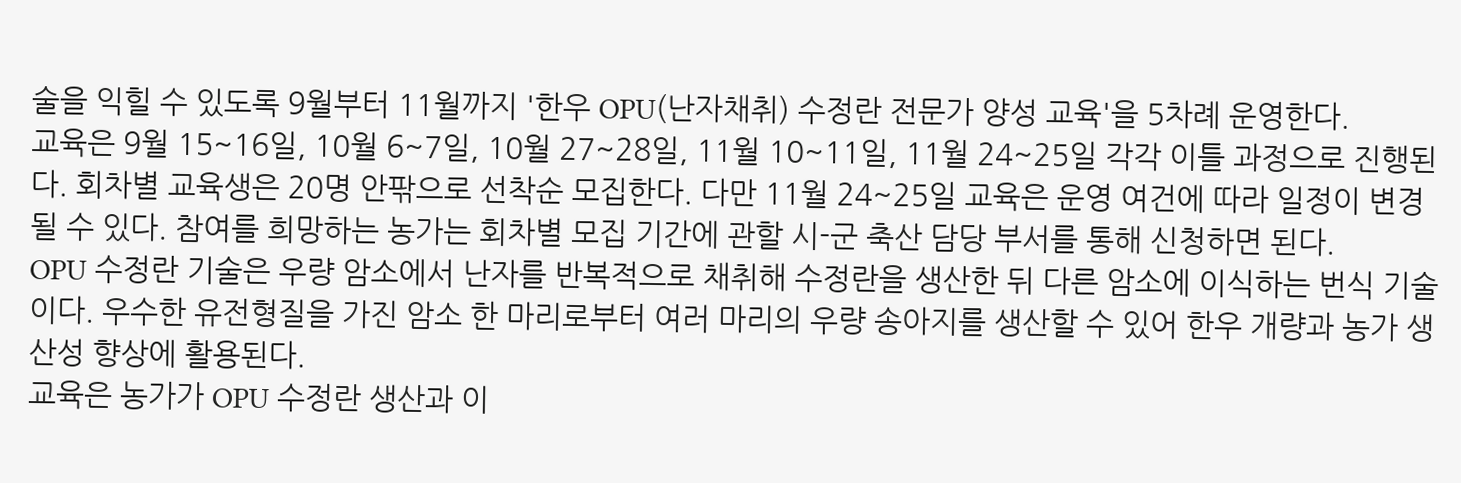술을 익힐 수 있도록 9월부터 11월까지 '한우 OPU(난자채취) 수정란 전문가 양성 교육'을 5차례 운영한다.
교육은 9월 15~16일, 10월 6~7일, 10월 27~28일, 11월 10~11일, 11월 24~25일 각각 이틀 과정으로 진행된다. 회차별 교육생은 20명 안팎으로 선착순 모집한다. 다만 11월 24~25일 교육은 운영 여건에 따라 일정이 변경될 수 있다. 참여를 희망하는 농가는 회차별 모집 기간에 관할 시-군 축산 담당 부서를 통해 신청하면 된다.
OPU 수정란 기술은 우량 암소에서 난자를 반복적으로 채취해 수정란을 생산한 뒤 다른 암소에 이식하는 번식 기술이다. 우수한 유전형질을 가진 암소 한 마리로부터 여러 마리의 우량 송아지를 생산할 수 있어 한우 개량과 농가 생산성 향상에 활용된다.
교육은 농가가 OPU 수정란 생산과 이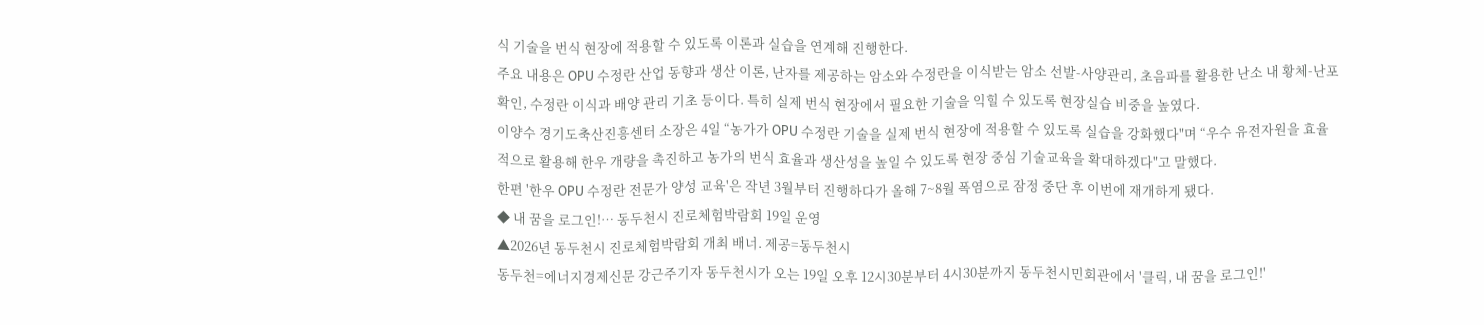식 기술을 번식 현장에 적용할 수 있도록 이론과 실습을 연계해 진행한다.
주요 내용은 OPU 수정란 산업 동향과 생산 이론, 난자를 제공하는 암소와 수정란을 이식받는 암소 선발-사양관리, 초음파를 활용한 난소 내 황체-난포 확인, 수정란 이식과 배양 관리 기초 등이다. 특히 실제 번식 현장에서 필요한 기술을 익힐 수 있도록 현장실습 비중을 높였다.
이양수 경기도축산진흥센터 소장은 4일 “농가가 OPU 수정란 기술을 실제 번식 현장에 적용할 수 있도록 실습을 강화했다"며 “우수 유전자원을 효율적으로 활용해 한우 개량을 촉진하고 농가의 번식 효율과 생산성을 높일 수 있도록 현장 중심 기술교육을 확대하겠다"고 말했다.
한편 '한우 OPU 수정란 전문가 양성 교육'은 작년 3월부터 진행하다가 올해 7~8월 폭염으로 잠정 중단 후 이번에 재개하게 됐다.
◆ 내 꿈을 로그인!… 동두천시 진로체험박람회 19일 운영
▲2026년 동두천시 진로체험박람회 개최 배너. 제공=동두천시
동두천=에너지경제신문 강근주기자 동두천시가 오는 19일 오후 12시30분부터 4시30분까지 동두천시민회관에서 '클릭, 내 꿈을 로그인!'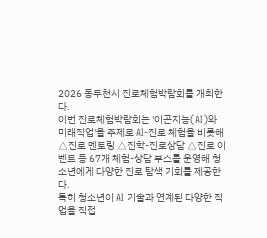2026 동두천시 진로체험박람회를 개최한다.
이번 진로체험박람회는 '이곤지능(AI)와 미래직업'을 주제로 AI-진로 체험을 비롯해 △진로 멘토링 △진학-진로상담 △진로 이벤트 등 67개 체험-상담 부스를 운영해 청소년에게 다양한 진로 탐색 기회를 제공한다.
특히 청소년이 AI 기술과 연계된 다양한 직업을 직접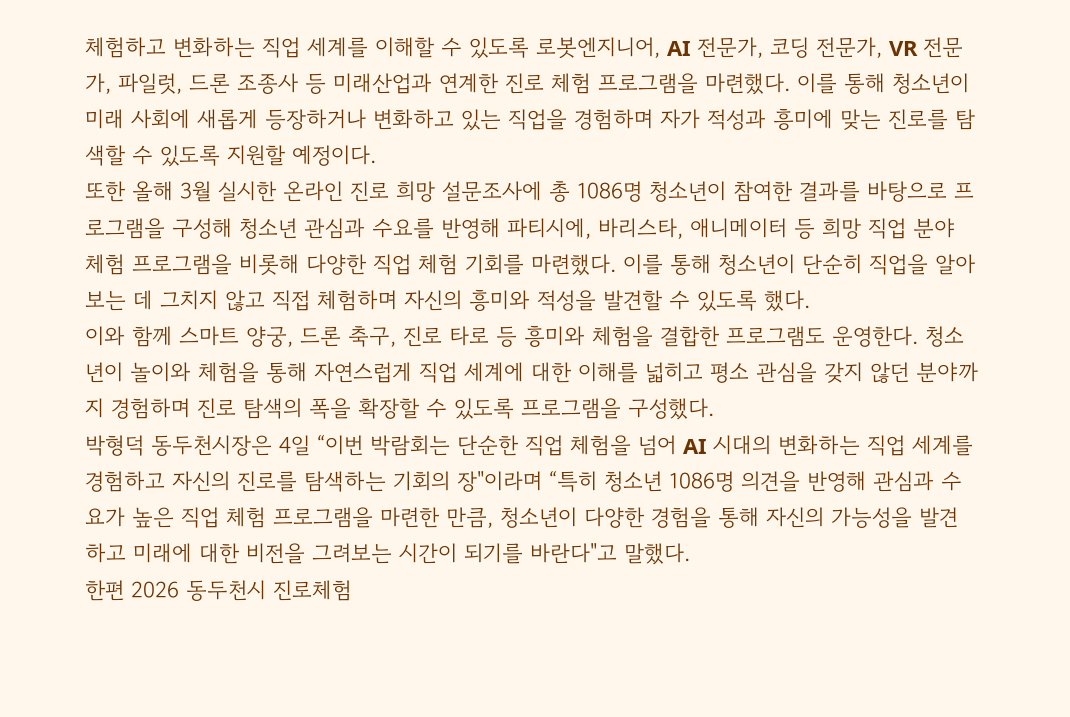체험하고 변화하는 직업 세계를 이해할 수 있도록 로봇엔지니어, AI 전문가, 코딩 전문가, VR 전문가, 파일럿, 드론 조종사 등 미래산업과 연계한 진로 체험 프로그램을 마련했다. 이를 통해 청소년이 미래 사회에 새롭게 등장하거나 변화하고 있는 직업을 경험하며 자가 적성과 흥미에 맞는 진로를 탐색할 수 있도록 지원할 예정이다.
또한 올해 3월 실시한 온라인 진로 희망 설문조사에 총 1086명 청소년이 참여한 결과를 바탕으로 프로그램을 구성해 청소년 관심과 수요를 반영해 파티시에, 바리스타, 애니메이터 등 희망 직업 분야 체험 프로그램을 비롯해 다양한 직업 체험 기회를 마련했다. 이를 통해 청소년이 단순히 직업을 알아보는 데 그치지 않고 직접 체험하며 자신의 흥미와 적성을 발견할 수 있도록 했다.
이와 함께 스마트 양궁, 드론 축구, 진로 타로 등 흥미와 체험을 결합한 프로그램도 운영한다. 청소년이 놀이와 체험을 통해 자연스럽게 직업 세계에 대한 이해를 넓히고 평소 관심을 갖지 않던 분야까지 경험하며 진로 탐색의 폭을 확장할 수 있도록 프로그램을 구성했다.
박형덕 동두천시장은 4일 “이번 박람회는 단순한 직업 체험을 넘어 AI 시대의 변화하는 직업 세계를 경험하고 자신의 진로를 탐색하는 기회의 장"이라며 “특히 청소년 1086명 의견을 반영해 관심과 수요가 높은 직업 체험 프로그램을 마련한 만큼, 청소년이 다양한 경험을 통해 자신의 가능성을 발견하고 미래에 대한 비전을 그려보는 시간이 되기를 바란다"고 말했다.
한편 2026 동두천시 진로체험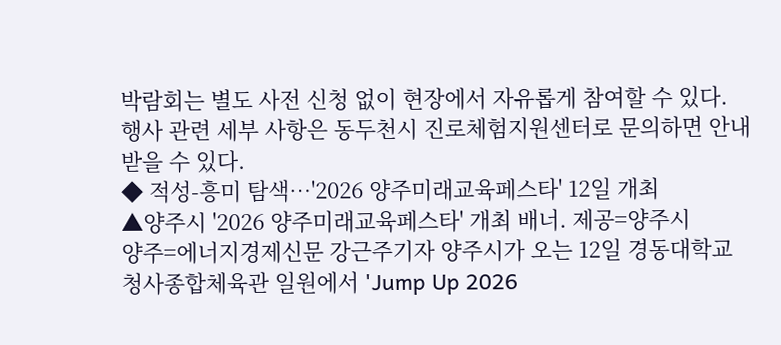박람회는 별도 사전 신청 없이 현장에서 자유롭게 참여할 수 있다. 행사 관련 세부 사항은 동두천시 진로체험지원센터로 문의하면 안내받을 수 있다.
◆ 적성-흥미 탐색…'2026 양주미래교육페스타' 12일 개최
▲양주시 '2026 양주미래교육페스타' 개최 배너. 제공=양주시
양주=에너지경제신문 강근주기자 양주시가 오는 12일 경동대학교 청사종합체육관 일원에서 'Jump Up 2026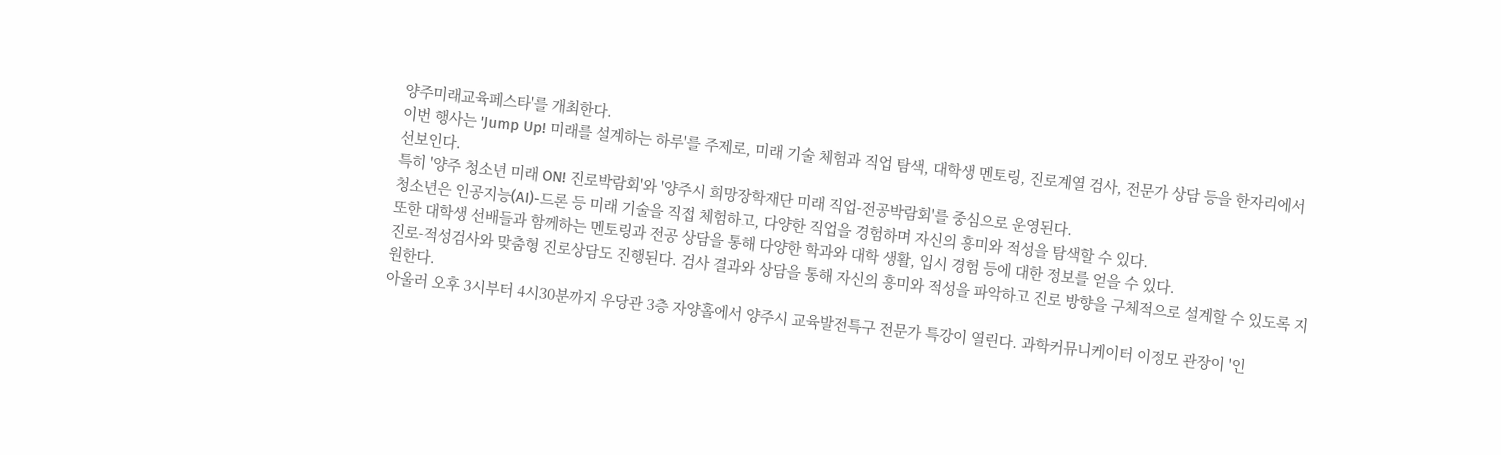양주미래교육페스타'를 개최한다.
이번 행사는 'Jump Up! 미래를 설계하는 하루'를 주제로, 미래 기술 체험과 직업 탐색, 대학생 멘토링, 진로계열 검사, 전문가 상담 등을 한자리에서 선보인다.
특히 '양주 청소년 미래 ON! 진로박람회'와 '양주시 희망장학재단 미래 직업-전공박람회'를 중심으로 운영된다.
청소년은 인공지능(AI)-드론 등 미래 기술을 직접 체험하고, 다양한 직업을 경험하며 자신의 흥미와 적성을 탐색할 수 있다.
또한 대학생 선배들과 함께하는 멘토링과 전공 상담을 통해 다양한 학과와 대학 생활, 입시 경험 등에 대한 정보를 얻을 수 있다.
진로-적성검사와 맞춤형 진로상담도 진행된다. 검사 결과와 상담을 통해 자신의 흥미와 적성을 파악하고 진로 방향을 구체적으로 설계할 수 있도록 지원한다.
아울러 오후 3시부터 4시30분까지 우당관 3층 자양홀에서 양주시 교육발전특구 전문가 특강이 열린다. 과학커뮤니케이터 이정모 관장이 '인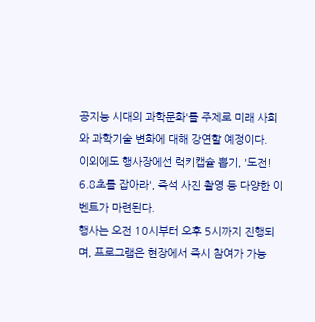공지능 시대의 과학문화'를 주제로 미래 사회와 과학기술 변화에 대해 강연할 예정이다.
이외에도 행사장에선 럭키캡슐 뽑기, '도전! 6.8초를 잡아라', 즉석 사진 촬영 등 다양한 이벤트가 마련된다.
행사는 오전 10시부터 오후 5시까지 진행되며, 프로그램은 현장에서 즉시 참여가 가능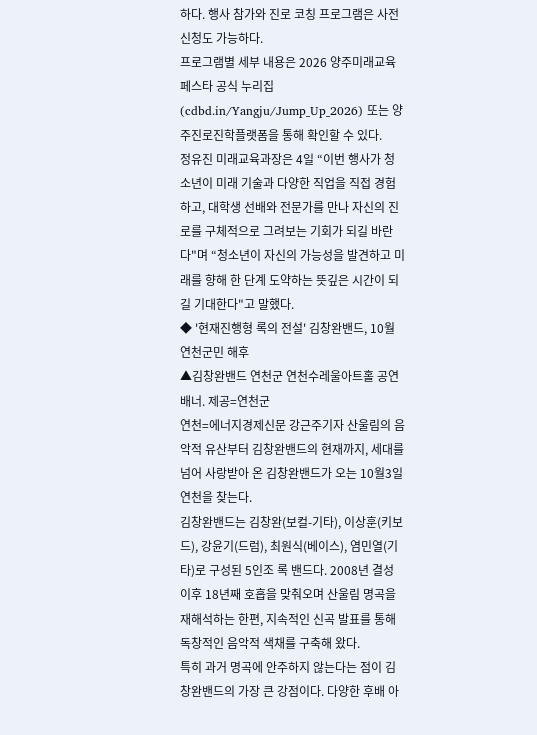하다. 행사 참가와 진로 코칭 프로그램은 사전 신청도 가능하다.
프로그램별 세부 내용은 2026 양주미래교육페스타 공식 누리집(cdbd.in/Yangju/Jump_Up_2026) 또는 양주진로진학플랫폼을 통해 확인할 수 있다.
정유진 미래교육과장은 4일 “이번 행사가 청소년이 미래 기술과 다양한 직업을 직접 경험하고, 대학생 선배와 전문가를 만나 자신의 진로를 구체적으로 그려보는 기회가 되길 바란다"며 “청소년이 자신의 가능성을 발견하고 미래를 향해 한 단계 도약하는 뜻깊은 시간이 되길 기대한다"고 말했다.
◆ '현재진행형 록의 전설' 김창완밴드, 10월 연천군민 해후
▲김창완밴드 연천군 연천수레울아트홀 공연 배너. 제공=연천군
연천=에너지경제신문 강근주기자 산울림의 음악적 유산부터 김창완밴드의 현재까지, 세대를 넘어 사랑받아 온 김창완밴드가 오는 10월3일 연천을 찾는다.
김창완밴드는 김창완(보컬-기타), 이상훈(키보드), 강윤기(드럼), 최원식(베이스), 염민열(기타)로 구성된 5인조 록 밴드다. 2008년 결성 이후 18년째 호흡을 맞춰오며 산울림 명곡을 재해석하는 한편, 지속적인 신곡 발표를 통해 독창적인 음악적 색채를 구축해 왔다.
특히 과거 명곡에 안주하지 않는다는 점이 김창완밴드의 가장 큰 강점이다. 다양한 후배 아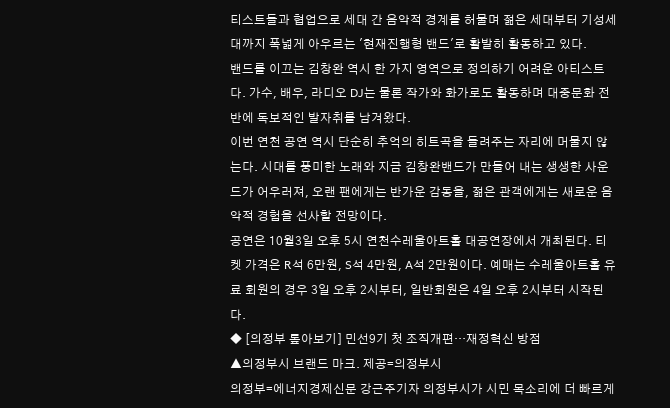티스트들과 협업으로 세대 간 음악적 경계를 허물며 젊은 세대부터 기성세대까지 폭넓게 아우르는 '현재진행형 밴드'로 활발히 활동하고 있다.
밴드를 이끄는 김창완 역시 한 가지 영역으로 정의하기 어려운 아티스트다. 가수, 배우, 라디오 DJ는 물론 작가와 화가로도 활동하며 대중문화 전반에 독보적인 발자취를 남겨왔다.
이번 연천 공연 역시 단순히 추억의 히트곡을 들려주는 자리에 머물지 않는다. 시대를 풍미한 노래와 지금 김창완밴드가 만들어 내는 생생한 사운드가 어우러져, 오랜 팬에게는 반가운 감동을, 젊은 관객에게는 새로운 음악적 경험을 선사할 전망이다.
공연은 10월3일 오후 5시 연천수레울아트홀 대공연장에서 개최된다. 티켓 가격은 R석 6만원, S석 4만원, A석 2만원이다. 예매는 수레울아트홀 유료 회원의 경우 3일 오후 2시부터, 일반회원은 4일 오후 2시부터 시작된다.
◆ [의정부 톺아보기] 민선9기 첫 조직개편…재정혁신 방점
▲의정부시 브랜드 마크. 제공=의정부시
의정부=에너지경제신문 강근주기자 의정부시가 시민 목소리에 더 빠르게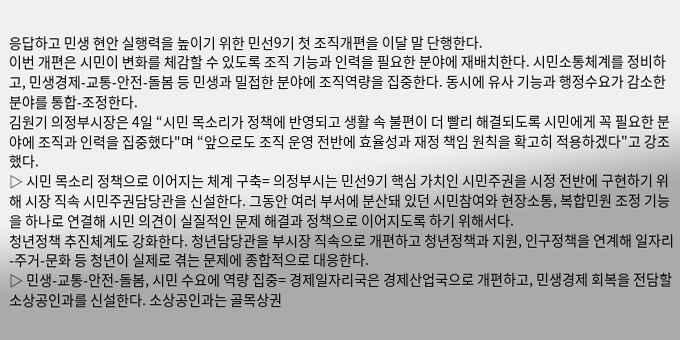응답하고 민생 현안 실행력을 높이기 위한 민선9기 첫 조직개편을 이달 말 단행한다.
이번 개편은 시민이 변화를 체감할 수 있도록 조직 기능과 인력을 필요한 분야에 재배치한다. 시민소통체계를 정비하고, 민생경제-교통-안전-돌봄 등 민생과 밀접한 분야에 조직역량을 집중한다. 동시에 유사 기능과 행정수요가 감소한 분야를 통합-조정한다.
김원기 의정부시장은 4일 “시민 목소리가 정책에 반영되고 생활 속 불편이 더 빨리 해결되도록 시민에게 꼭 필요한 분야에 조직과 인력을 집중했다"며 “앞으로도 조직 운영 전반에 효율성과 재정 책임 원칙을 확고히 적용하겠다"고 강조했다.
▷ 시민 목소리 정책으로 이어지는 체계 구축= 의정부시는 민선9기 핵심 가치인 시민주권을 시정 전반에 구현하기 위해 시장 직속 시민주권담당관을 신설한다. 그동안 여러 부서에 분산돼 있던 시민참여와 현장소통, 복합민원 조정 기능을 하나로 연결해 시민 의견이 실질적인 문제 해결과 정책으로 이어지도록 하기 위해서다.
청년정책 추진체계도 강화한다. 청년담당관을 부시장 직속으로 개편하고 청년정책과 지원, 인구정책을 연계해 일자리-주거-문화 등 청년이 실제로 겪는 문제에 종합적으로 대응한다.
▷ 민생-교통-안전-돌봄, 시민 수요에 역량 집중= 경제일자리국은 경제산업국으로 개편하고, 민생경제 회복을 전담할 소상공인과를 신설한다. 소상공인과는 골목상권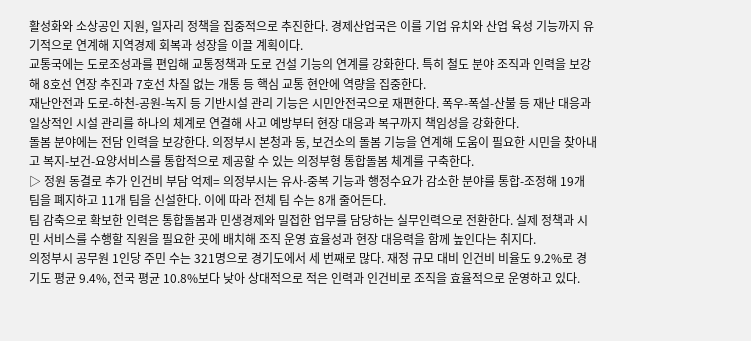활성화와 소상공인 지원, 일자리 정책을 집중적으로 추진한다. 경제산업국은 이를 기업 유치와 산업 육성 기능까지 유기적으로 연계해 지역경제 회복과 성장을 이끌 계획이다.
교통국에는 도로조성과를 편입해 교통정책과 도로 건설 기능의 연계를 강화한다. 특히 철도 분야 조직과 인력을 보강해 8호선 연장 추진과 7호선 차질 없는 개통 등 핵심 교통 현안에 역량을 집중한다.
재난안전과 도로-하천-공원-녹지 등 기반시설 관리 기능은 시민안전국으로 재편한다. 폭우-폭설-산불 등 재난 대응과 일상적인 시설 관리를 하나의 체계로 연결해 사고 예방부터 현장 대응과 복구까지 책임성을 강화한다.
돌봄 분야에는 전담 인력을 보강한다. 의정부시 본청과 동, 보건소의 돌봄 기능을 연계해 도움이 필요한 시민을 찾아내고 복지-보건-요양서비스를 통합적으로 제공할 수 있는 의정부형 통합돌봄 체계를 구축한다.
▷ 정원 동결로 추가 인건비 부담 억제= 의정부시는 유사-중복 기능과 행정수요가 감소한 분야를 통합-조정해 19개 팀을 폐지하고 11개 팀을 신설한다. 이에 따라 전체 팀 수는 8개 줄어든다.
팀 감축으로 확보한 인력은 통합돌봄과 민생경제와 밀접한 업무를 담당하는 실무인력으로 전환한다. 실제 정책과 시민 서비스를 수행할 직원을 필요한 곳에 배치해 조직 운영 효율성과 현장 대응력을 함께 높인다는 취지다.
의정부시 공무원 1인당 주민 수는 321명으로 경기도에서 세 번째로 많다. 재정 규모 대비 인건비 비율도 9.2%로 경기도 평균 9.4%, 전국 평균 10.8%보다 낮아 상대적으로 적은 인력과 인건비로 조직을 효율적으로 운영하고 있다.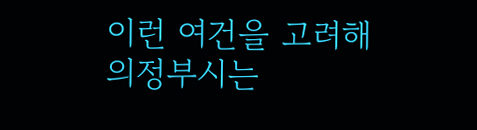이런 여건을 고려해 의정부시는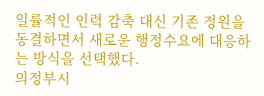일률적인 인력 감축 대신 기존 정원을 동결하면서 새로운 행정수요에 대응하는 방식을 선택했다.
의정부시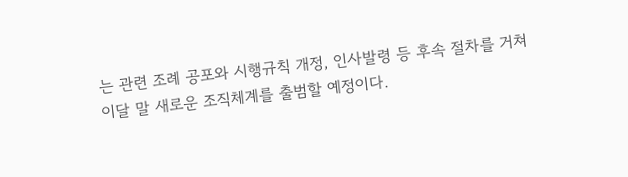는 관련 조례 공포와 시행규칙 개정, 인사발령 등 후속 절차를 거쳐 이달 말 새로운 조직체계를 출범할 예정이다.